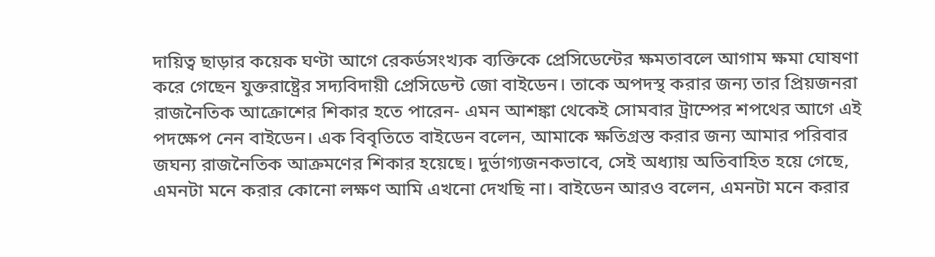দায়িত্ব ছাড়ার কয়েক ঘণ্টা আগে রেকর্ডসংখ্যক ব্যক্তিকে প্রেসিডেন্টের ক্ষমতাবলে আগাম ক্ষমা ঘোষণা করে গেছেন যুক্তরাষ্ট্রের সদ্যবিদায়ী প্রেসিডেন্ট জো বাইডেন। তাকে অপদস্থ করার জন্য তার প্রিয়জনরা রাজনৈতিক আক্রোশের শিকার হতে পারেন- এমন আশঙ্কা থেকেই সোমবার ট্রাম্পের শপথের আগে এই পদক্ষেপ নেন বাইডেন। এক বিবৃতিতে বাইডেন বলেন, আমাকে ক্ষতিগ্রস্ত করার জন্য আমার পরিবার জঘন্য রাজনৈতিক আক্রমণের শিকার হয়েছে। দুর্ভাগ্যজনকভাবে, সেই অধ্যায় অতিবাহিত হয়ে গেছে, এমনটা মনে করার কোনো লক্ষণ আমি এখনো দেখছি না। বাইডেন আরও বলেন, এমনটা মনে করার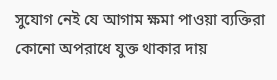সুযোগ নেই যে আগাম ক্ষমা পাওয়া ব্যক্তিরা কোনো অপরাধে যুক্ত থাকার দায়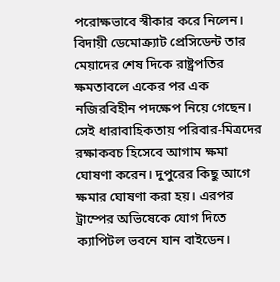পরোক্ষভাবে স্বীকার করে নিলেন।
বিদায়ী ডেমোক্র্যাট প্রেসিডেন্ট তার মেয়াদের শেষ দিকে রাষ্ট্রপতির ক্ষমতাবলে একের পর এক নজিরবিহীন পদক্ষেপ নিয়ে গেছেন। সেই ধারাবাহিকতায় পরিবার-মিত্রদের রক্ষাকবচ হিসেবে আগাম ক্ষমা ঘোষণা করেন। দুপুরের কিছু আগে ক্ষমার ঘোষণা করা হয়। এরপর ট্রাম্পের অভিষেকে যোগ দিতে ক্যাপিটল ভবনে যান বাইডেন।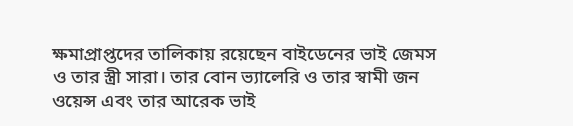ক্ষমাপ্রাপ্তদের তালিকায় রয়েছেন বাইডেনের ভাই জেমস ও তার স্ত্রী সারা। তার বোন ভ্যালেরি ও তার স্বামী জন ওয়েন্স এবং তার আরেক ভাই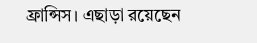ফ্রান্সিস। এছাড়া রয়েছেন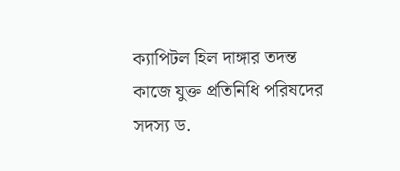ক্যাপিটল হিল দাঙ্গার তদন্ত কাজে যুক্ত প্রতিনিধি পরিষদের সদস্য ড.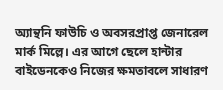অ্যান্থনি ফাউচি ও অবসরপ্রাপ্ত জেনারেল মার্ক মিল্লে। এর আগে ছেলে হান্টার বাইডেনকেও নিজের ক্ষমতাবলে সাধারণ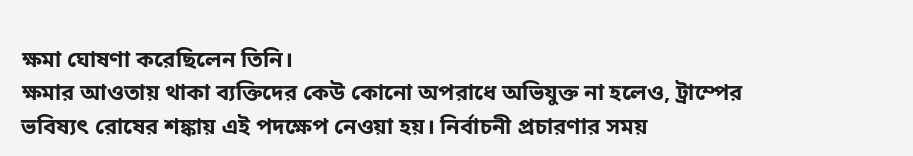ক্ষমা ঘোষণা করেছিলেন তিনি।
ক্ষমার আওতায় থাকা ব্যক্তিদের কেউ কোনো অপরাধে অভিযুক্ত না হলেও, ট্রাম্পের ভবিষ্যৎ রোষের শঙ্কায় এই পদক্ষেপ নেওয়া হয়। নির্বাচনী প্রচারণার সময়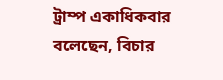ট্রাম্প একাধিকবার বলেছেন, বিচার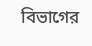বিভাগের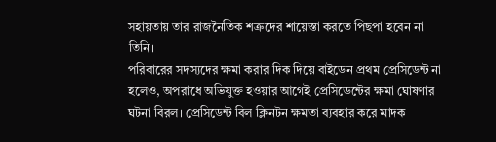সহায়তায় তার রাজনৈতিক শত্রুদের শায়েস্তা করতে পিছপা হবেন না তিনি।
পরিবারের সদস্যদের ক্ষমা করার দিক দিয়ে বাইডেন প্রথম প্রেসিডেন্ট না হলেও, অপরাধে অভিযুক্ত হওয়ার আগেই প্রেসিডেন্টের ক্ষমা ঘোষণার ঘটনা বিরল। প্রেসিডেন্ট বিল ক্লিনটন ক্ষমতা ব্যবহার করে মাদক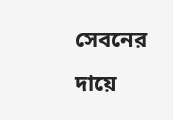সেবনের দায়ে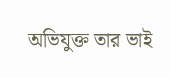অভিযুক্ত তার ভাই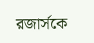রজার্সকে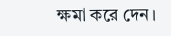ক্ষমা করে দেন।